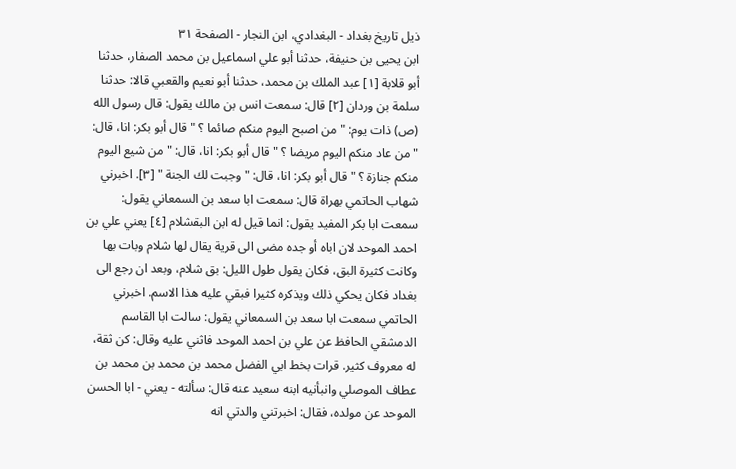ذيل تاريخ بغداد - البغدادي، ابن النجار - الصفحة ٣١
ابن يحيى بن حنيفة، حدثنا أبو علي اسماعيل بن محمد الصفار، حدثنا أبو قلابة [١] عبد الملك بن محمد، حدثنا أبو نعيم والقعبي قالا: حدثنا سلمة بن وردان [٢] قال: سمعت انس بن مالك يقول: قال رسول الله (ص) ذات يوم: " من اصبح اليوم منكم صائما ؟ " قال أبو بكر: انا، قال: " من عاد منكم اليوم مريضا ؟ " قال أبو بكر: انا، قال: " من شيع اليوم منكم جنازة ؟ " قال أبو بكر: انا، قال: " وجبت لك الجنة " [٣]. اخبرني شهاب الحاتمي بهراة قال: سمعت ابا سعد بن السمعاني يقول: سمعت ابا بكر المفيد يقول: انما قيل له ابن البقشلام [٤] يعني علي بن احمد الموحد لان اباه أو جده مضى الى قرية يقال لها شلام وبات بها وكانت كثيرة البق، فكان يقول طول الليل: بق شلام، وبعد ان رجع الى بغداد فكان يحكي ذلك ويذكره كثيرا فبقي عليه هذا الاسم. اخبرني الحاتمي سمعت ابا سعد بن السمعاني يقول: سالت ابا القاسم الدمشقي الحافظ عن علي بن احمد الموحد فاثني عليه وقال: كن ثقة، له معروف كثير. قرات بخط ابي الفضل محمد بن محمد بن محمد بن عطاف الموصلي وانبأنيه ابنه سعيد عنه قال: سألته - يعني - ابا الحسن الموحد عن مولده، فقال: اخبرتني والدتي انه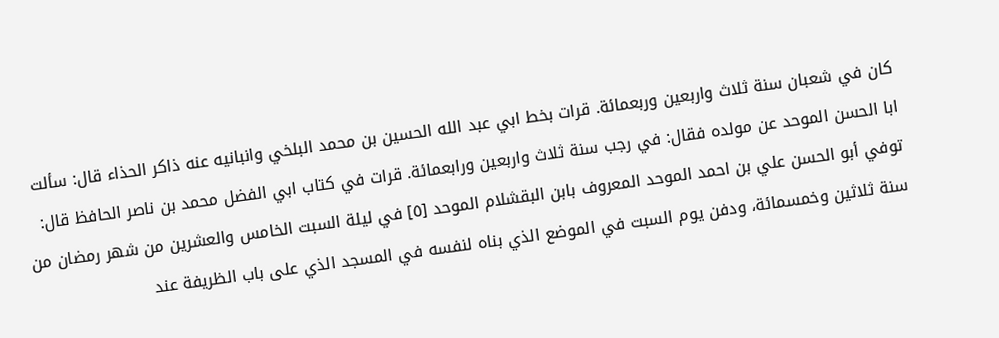كان في شعبان سنة ثلاث واربعين وربعمائة. قرات بخط ابي عبد الله الحسين بن محمد البلخي وانبانيه عنه ذاكر الحذاء قال: سألت ابا الحسن الموحد عن مولده فقال: في رجب سنة ثلاث واربعين ورابعمائة. قرات في كتاب ابي الفضل محمد بن ناصر الحافظ قال: توفي أبو الحسن علي بن احمد الموحد المعروف بابن البقشلام الموحد [٥] في ليلة السبت الخامس والعشرين من شهر رمضان من سنة ثلاثين وخمسمائة، ودفن يوم السبت في الموضع الذي بناه لنفسه في المسجد الذي على باب الظريفة عند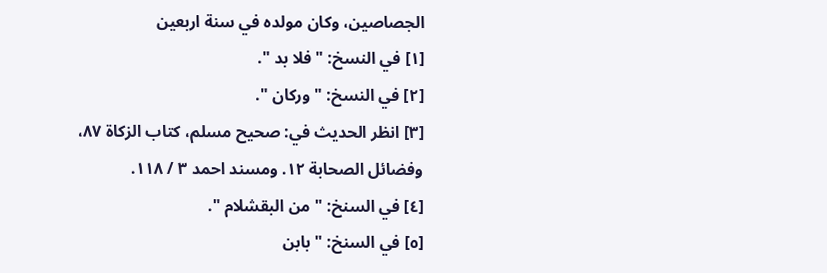الجصاصين، وكان مولده في سنة اربعين
[١] في النسخ: " فلا بد ".
[٢] في النسخ: " وركان ".
[٣] انظر الحديث في: صحيح مسلم، كتاب الزكاة ٨٧، وفضائل الصحابة ١٢. ومسند احمد ٣ / ١١٨.
[٤] في السنخ: " من البقشلام ".
[٥] في السنخ: " بابن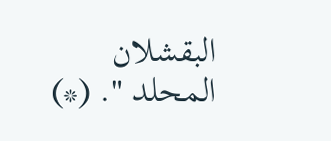البقشلان المحلد ". (*)